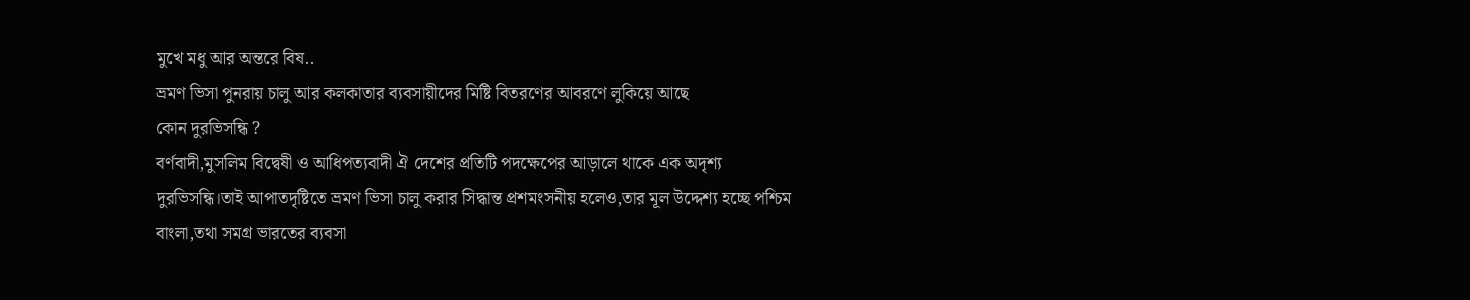মুখে মধু আর অন্তরে বিষ..
ভ্রমণ ভিসা পুনরায় চালু আর কলকাতার ব্যবসায়ীদের মিষ্টি বিতরণের আবরণে লুকিয়ে আছে
কোন দুরভিসন্ধি ?
বর্ণবাদী,মুসলিম বিদ্বেষী ও আধিপত্যবাদী ঐ দেশের প্রতিটি পদক্ষেপের আড়ালে থাকে এক অদৃশ্য দুরভিসন্ধি।তাই আপাতদৃষ্টিতে ভ্রমণ ভিসা চালু করার সিদ্ধান্ত প্রশমংসনীয় হলেও,তার মূল উদ্দেশ্য হচ্ছে পশ্চিম বাংলা,তথা সমগ্র ভারতের ব্যবসা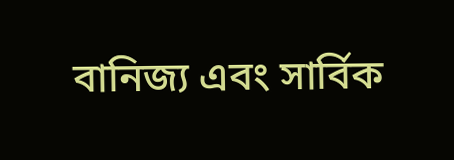বানিজ্য এবং সার্বিক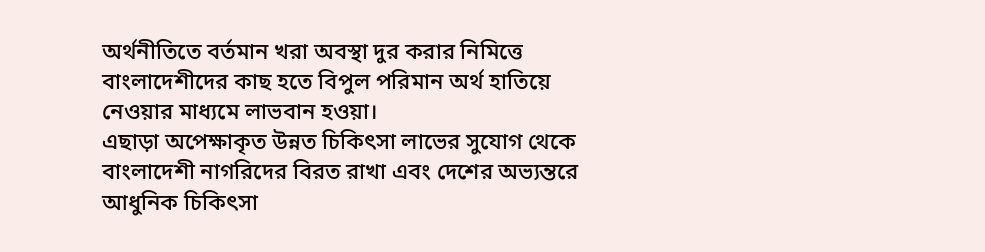অর্থনীতিতে বর্তমান খরা অবস্থা দুর করার নিমিত্তে বাংলাদেশীদের কাছ হতে বিপুল পরিমান অর্থ হাতিয়ে নেওয়ার মাধ্যমে লাভবান হওয়া।
এছাড়া অপেক্ষাকৃত উন্নত চিকিৎসা লাভের সুযোগ থেকে বাংলাদেশী নাগরিদের বিরত রাখা এবং দেশের অভ্যন্তরে আধুনিক চিকিৎসা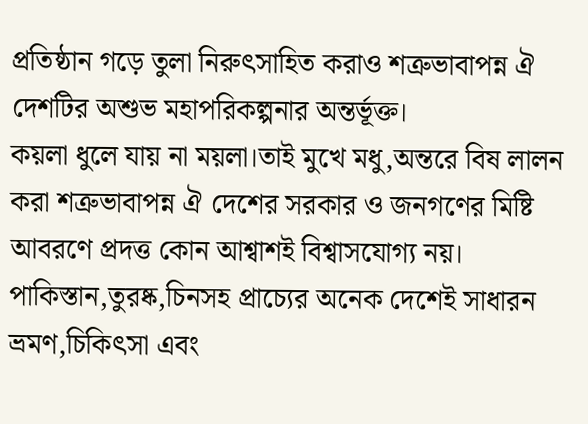প্রতিষ্ঠান গড়ে তুলা নিরুৎসাহিত করাও শত্রুভাবাপন্ন ঐ দেশটির অশুভ মহাপরিকল্পনার অন্তর্ভূক্ত।
কয়লা ধুলে যায় না ময়লা।তাই মুখে মধু,অন্তরে বিষ লালন করা শত্রুভাবাপন্ন ঐ দেশের সরকার ও জনগণের মিষ্টি আবরণে প্রদত্ত কোন আশ্বাশই বিশ্বাসযোগ্য নয়।
পাকিস্তান,তুরষ্ক,চিনসহ প্রাচ্যের অনেক দেশেই সাধারন ভ্রমণ,চিকিৎসা এবং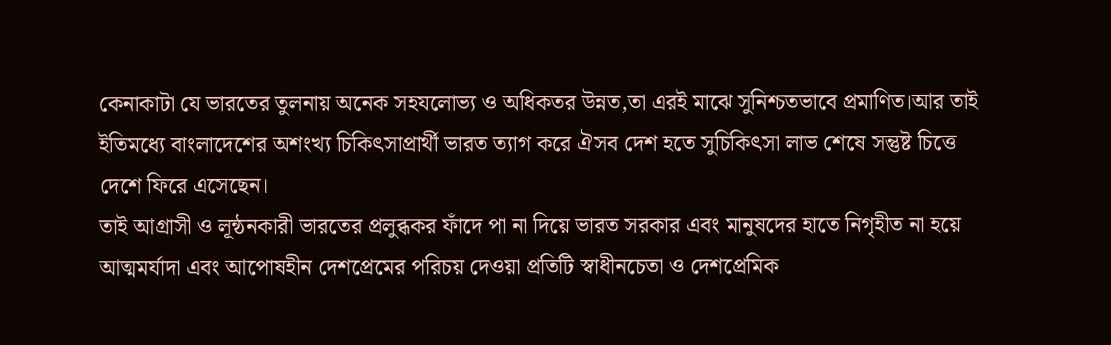কেনাকাটা যে ভারতের তুলনায় অনেক সহযলোভ্য ও অধিকতর উন্নত,তা এরই মাঝে সুনিশ্চতভাবে প্রমাণিত।আর তাই ইতিমধ্যে বাংলাদেশের অশংখ্য চিকিৎসাপ্রার্থী ভারত ত্যাগ করে ঐসব দেশ হতে সুচিকিৎসা লাভ শেষে সন্তুষ্ট চিত্তে দেশে ফিরে এসেছেন।
তাই আগ্রাসী ও লূন্ঠনকারী ভারতের প্রলুব্ধকর ফাঁদে পা না দিয়ে ভারত সরকার এবং মানুষদের হাতে নিগৃহীত না হয়ে আত্মমর্যাদা এবং আপোষহীন দেশপ্রেমের পরিচয় দেওয়া প্রতিটি স্বাধীনচেতা ও দেশপ্রেমিক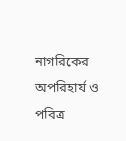নাগরিকের অপরিহার্য ও পবিত্র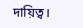দায়িত্ব।